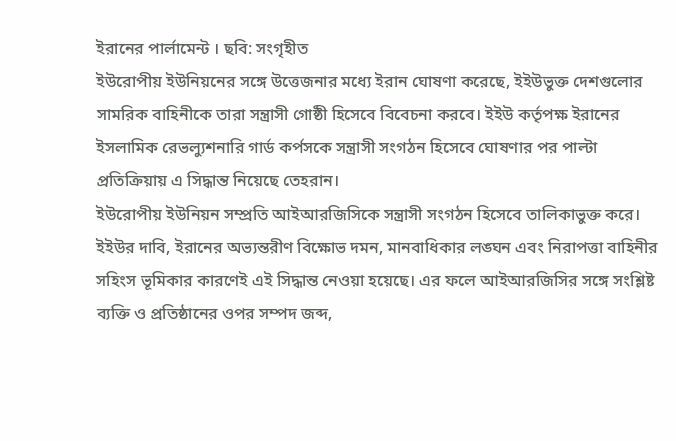ইরানের পার্লামেন্ট । ছবি: সংগৃহীত
ইউরোপীয় ইউনিয়নের সঙ্গে উত্তেজনার মধ্যে ইরান ঘোষণা করেছে, ইইউভুক্ত দেশগুলোর সামরিক বাহিনীকে তারা সন্ত্রাসী গোষ্ঠী হিসেবে বিবেচনা করবে। ইইউ কর্তৃপক্ষ ইরানের ইসলামিক রেভল্যুশনারি গার্ড কর্পসকে সন্ত্রাসী সংগঠন হিসেবে ঘোষণার পর পাল্টা প্রতিক্রিয়ায় এ সিদ্ধান্ত নিয়েছে তেহরান।
ইউরোপীয় ইউনিয়ন সম্প্রতি আইআরজিসিকে সন্ত্রাসী সংগঠন হিসেবে তালিকাভুক্ত করে। ইইউর দাবি, ইরানের অভ্যন্তরীণ বিক্ষোভ দমন, মানবাধিকার লঙ্ঘন এবং নিরাপত্তা বাহিনীর সহিংস ভূমিকার কারণেই এই সিদ্ধান্ত নেওয়া হয়েছে। এর ফলে আইআরজিসির সঙ্গে সংশ্লিষ্ট ব্যক্তি ও প্রতিষ্ঠানের ওপর সম্পদ জব্দ,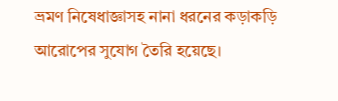ভ্রমণ নিষেধাজ্ঞাসহ নানা ধরনের কড়াকড়ি আরোপের সুযোগ তৈরি হয়েছে।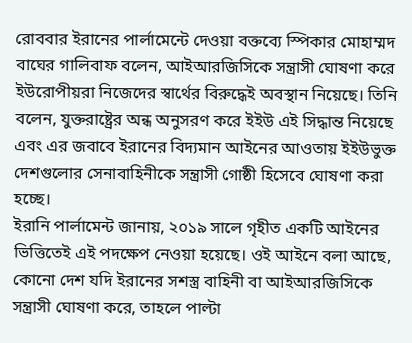রোববার ইরানের পার্লামেন্টে দেওয়া বক্তব্যে স্পিকার মোহাম্মদ বাঘের গালিবাফ বলেন, আইআরজিসিকে সন্ত্রাসী ঘোষণা করে ইউরোপীয়রা নিজেদের স্বার্থের বিরুদ্ধেই অবস্থান নিয়েছে। তিনি বলেন, যুক্তরাষ্ট্রের অন্ধ অনুসরণ করে ইইউ এই সিদ্ধান্ত নিয়েছে এবং এর জবাবে ইরানের বিদ্যমান আইনের আওতায় ইইউভুক্ত দেশগুলোর সেনাবাহিনীকে সন্ত্রাসী গোষ্ঠী হিসেবে ঘোষণা করা হচ্ছে।
ইরানি পার্লামেন্ট জানায়, ২০১৯ সালে গৃহীত একটি আইনের ভিত্তিতেই এই পদক্ষেপ নেওয়া হয়েছে। ওই আইনে বলা আছে, কোনো দেশ যদি ইরানের সশস্ত্র বাহিনী বা আইআরজিসিকে সন্ত্রাসী ঘোষণা করে, তাহলে পাল্টা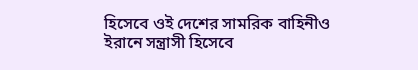হিসেবে ওই দেশের সামরিক বাহিনীও ইরানে সন্ত্রাসী হিসেবে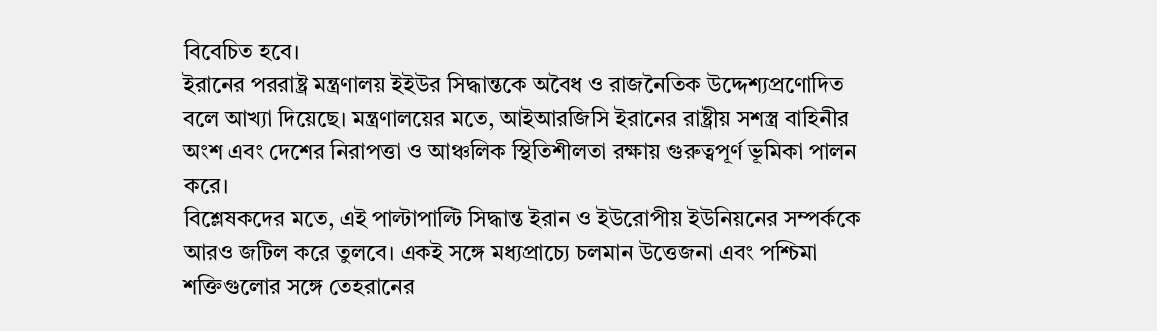বিবেচিত হবে।
ইরানের পররাষ্ট্র মন্ত্রণালয় ইইউর সিদ্ধান্তকে অবৈধ ও রাজনৈতিক উদ্দেশ্যপ্রণোদিত বলে আখ্যা দিয়েছে। মন্ত্রণালয়ের মতে, আইআরজিসি ইরানের রাষ্ট্রীয় সশস্ত্র বাহিনীর অংশ এবং দেশের নিরাপত্তা ও আঞ্চলিক স্থিতিশীলতা রক্ষায় গুরুত্বপূর্ণ ভূমিকা পালন করে।
বিশ্লেষকদের মতে, এই পাল্টাপাল্টি সিদ্ধান্ত ইরান ও ইউরোপীয় ইউনিয়নের সম্পর্ককে আরও জটিল করে তুলবে। একই সঙ্গে মধ্যপ্রাচ্যে চলমান উত্তেজনা এবং পশ্চিমা শক্তিগুলোর সঙ্গে তেহরানের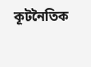কূটনৈতিক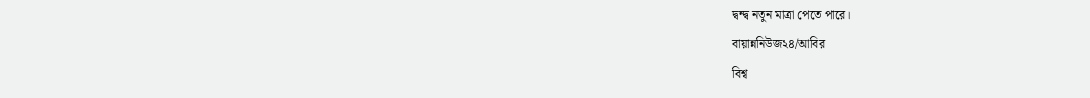দ্বন্দ্ব নতুন মাত্রা পেতে পারে।
বায়ান্ননিউজ২৪/আবির
বিশ্ব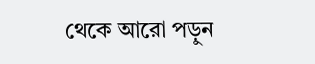থেকে আরো পড়ুন